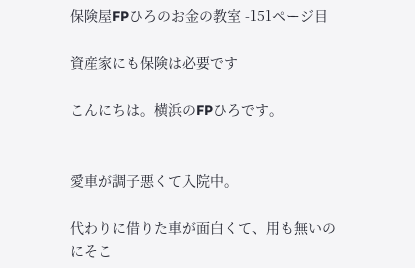保険屋FPひろのお金の教室 -151ページ目

資産家にも保険は必要です

こんにちは。横浜のFPひろです。


愛車が調子悪くて入院中。

代わりに借りた車が面白くて、用も無いのにそこ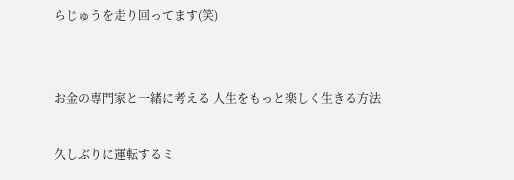らじゅうを走り回ってます(笑)


お金の専門家と一緒に考える 人生をもっと楽しく生きる方法

久しぶりに運転するミ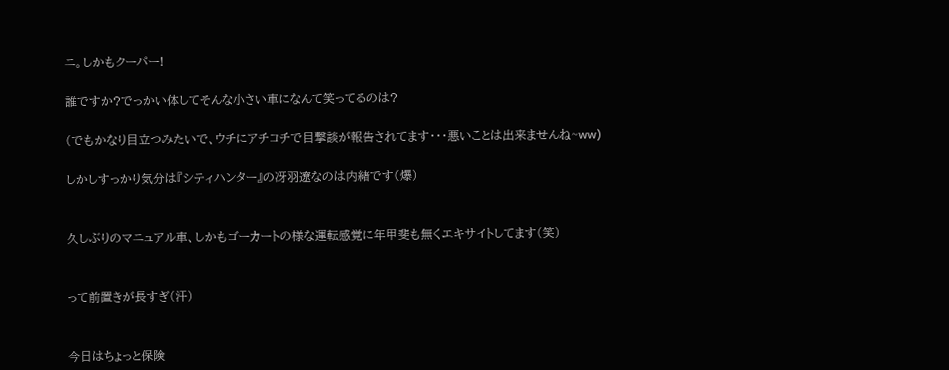ニ。しかもクーパー!

誰ですか?でっかい体してそんな小さい車になんて笑ってるのは?

(でもかなり目立つみたいで、ウチにアチコチで目撃談が報告されてます・・・悪いことは出来ませんね~ww)

しかしすっかり気分は『シティハンター』の冴羽遼なのは内緒です(爆)


久しぶりのマニュアル車、しかもゴーカートの様な運転感覚に年甲斐も無くエキサイトしてます(笑)


って前置きが長すぎ(汗)


今日はちょっと保険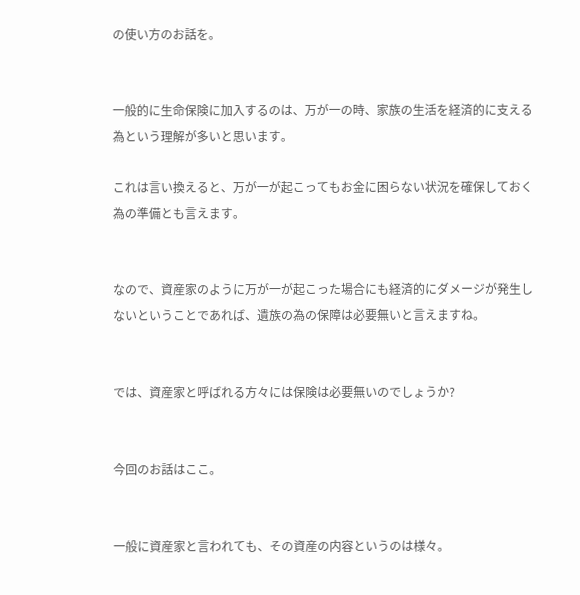の使い方のお話を。


一般的に生命保険に加入するのは、万が一の時、家族の生活を経済的に支える為という理解が多いと思います。

これは言い換えると、万が一が起こってもお金に困らない状況を確保しておく為の準備とも言えます。


なので、資産家のように万が一が起こった場合にも経済的にダメージが発生しないということであれば、遺族の為の保障は必要無いと言えますね。


では、資産家と呼ばれる方々には保険は必要無いのでしょうか?


今回のお話はここ。


一般に資産家と言われても、その資産の内容というのは様々。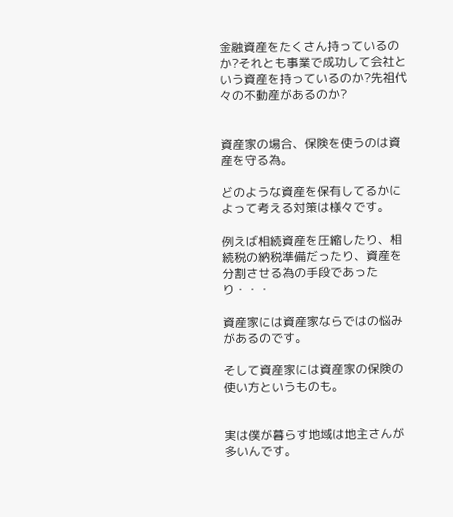金融資産をたくさん持っているのか?それとも事業で成功して会社という資産を持っているのか?先祖代々の不動産があるのか?


資産家の場合、保険を使うのは資産を守る為。

どのような資産を保有してるかによって考える対策は様々です。

例えば相続資産を圧縮したり、相続税の納税準備だったり、資産を分割させる為の手段であったり・・・

資産家には資産家ならではの悩みがあるのです。

そして資産家には資産家の保険の使い方というものも。


実は僕が暮らす地域は地主さんが多いんです。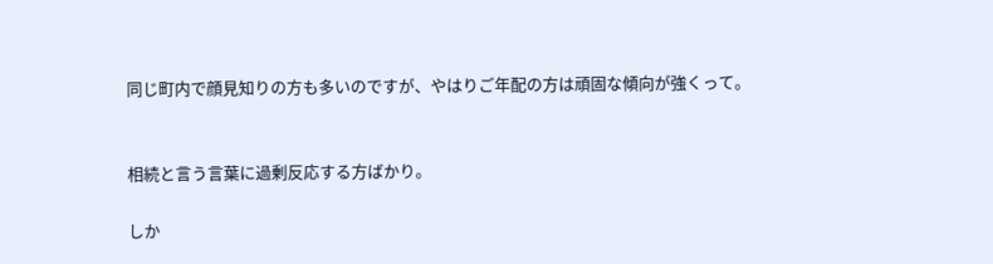同じ町内で顔見知りの方も多いのですが、やはりご年配の方は頑固な傾向が強くって。


相続と言う言葉に過剰反応する方ばかり。

しか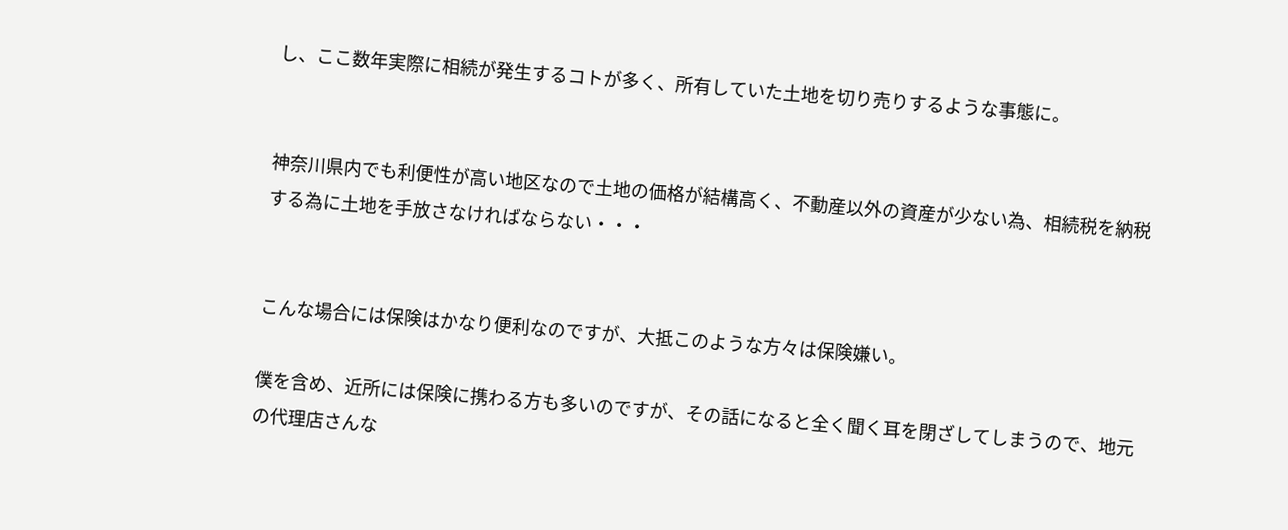し、ここ数年実際に相続が発生するコトが多く、所有していた土地を切り売りするような事態に。


神奈川県内でも利便性が高い地区なので土地の価格が結構高く、不動産以外の資産が少ない為、相続税を納税する為に土地を手放さなければならない・・・


こんな場合には保険はかなり便利なのですが、大抵このような方々は保険嫌い。

僕を含め、近所には保険に携わる方も多いのですが、その話になると全く聞く耳を閉ざしてしまうので、地元の代理店さんな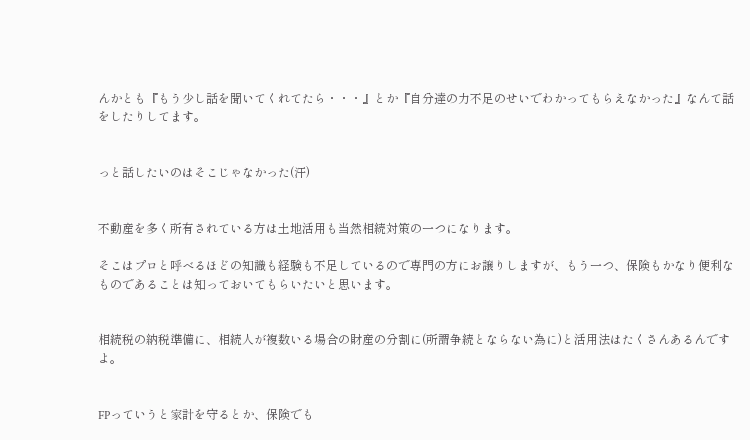んかとも『もう少し話を聞いてくれてたら・・・』とか『自分達の力不足のせいでわかってもらえなかった』なんて話をしたりしてます。


っと話したいのはそこじゃなかった(汗)


不動産を多く所有されている方は土地活用も当然相続対策の一つになります。

そこはプロと呼べるほどの知識も経験も不足しているので専門の方にお譲りしますが、もう一つ、保険もかなり便利なものであることは知っておいてもらいたいと思います。


相続税の納税準備に、相続人が複数いる場合の財産の分割に(所謂争続とならない為に)と活用法はたくさんあるんですよ。


FPっていうと家計を守るとか、保険でも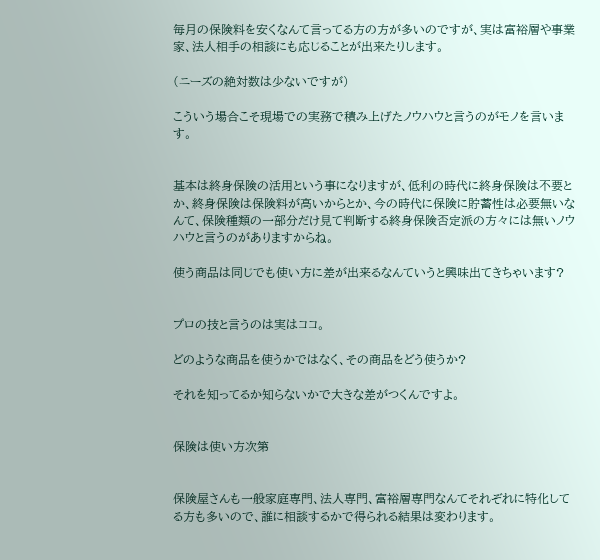毎月の保険料を安くなんて言ってる方の方が多いのですが、実は富裕層や事業家、法人相手の相談にも応じることが出来たりします。

(ニーズの絶対数は少ないですが)

こういう場合こそ現場での実務で積み上げたノウハウと言うのがモノを言います。


基本は終身保険の活用という事になりますが、低利の時代に終身保険は不要とか、終身保険は保険料が高いからとか、今の時代に保険に貯蓄性は必要無いなんて、保険種類の一部分だけ見て判断する終身保険否定派の方々には無いノウハウと言うのがありますからね。

使う商品は同じでも使い方に差が出来るなんていうと興味出てきちゃいます?


プロの技と言うのは実はココ。

どのような商品を使うかではなく、その商品をどう使うか?

それを知ってるか知らないかで大きな差がつくんですよ。


保険は使い方次第


保険屋さんも一般家庭専門、法人専門、富裕層専門なんてそれぞれに特化してる方も多いので、誰に相談するかで得られる結果は変わります。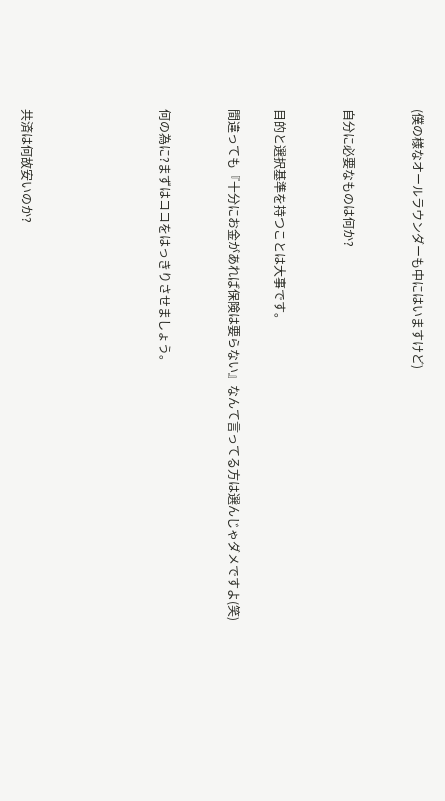(僕の様なオールラウンダーも中にはいますけど)


自分に必要なものは何か?


目的と選択基準を持つことは大事です。

間違っても『十分にお金があれば保険は要らない』なんて言ってる方は選んじゃダメですよ(笑)


何の為に?まずはココをはっきりさせましょう。





共済は何故安いのか?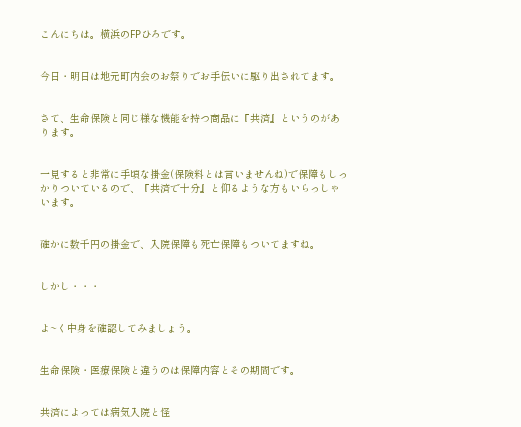こんにちは。横浜のFPひろです。


今日・明日は地元町内会のお祭りでお手伝いに駆り出されてます。


さて、生命保険と同じ様な機能を持つ商品に『共済』というのがあります。


一見すると非常に手頃な掛金(保険料とは言いませんね)で保障もしっかりついているので、『共済で十分』と仰るような方もいらっしゃいます。


確かに数千円の掛金で、入院保障も死亡保障もついてますね。


しかし・・・


よ~く中身を確認してみましょう。


生命保険・医療保険と違うのは保障内容とその期間です。


共済によっては病気入院と怪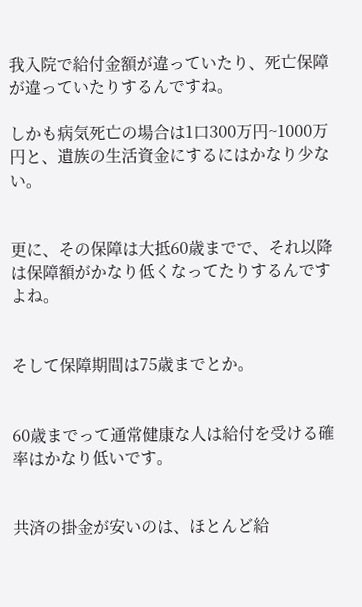我入院で給付金額が違っていたり、死亡保障が違っていたりするんですね。

しかも病気死亡の場合は1口300万円~1000万円と、遺族の生活資金にするにはかなり少ない。


更に、その保障は大抵60歳までで、それ以降は保障額がかなり低くなってたりするんですよね。


そして保障期間は75歳までとか。


60歳までって通常健康な人は給付を受ける確率はかなり低いです。


共済の掛金が安いのは、ほとんど給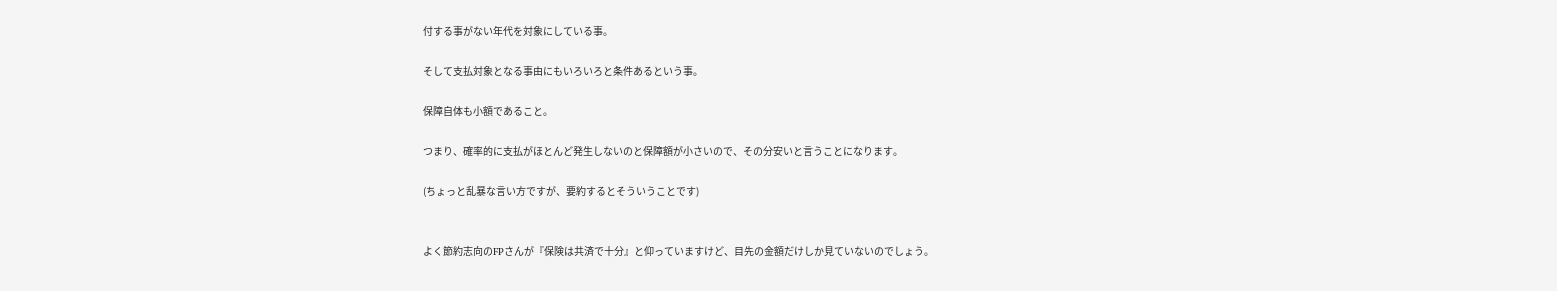付する事がない年代を対象にしている事。

そして支払対象となる事由にもいろいろと条件あるという事。

保障自体も小額であること。

つまり、確率的に支払がほとんど発生しないのと保障額が小さいので、その分安いと言うことになります。

(ちょっと乱暴な言い方ですが、要約するとそういうことです)


よく節約志向のFPさんが『保険は共済で十分』と仰っていますけど、目先の金額だけしか見ていないのでしょう。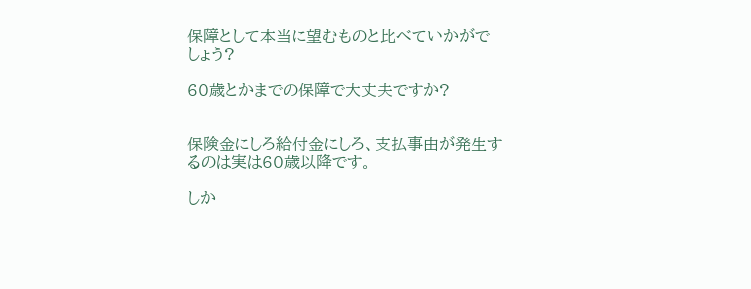保障として本当に望むものと比べていかがでしょう?

60歳とかまでの保障で大丈夫ですか?


保険金にしろ給付金にしろ、支払事由が発生するのは実は60歳以降です。

しか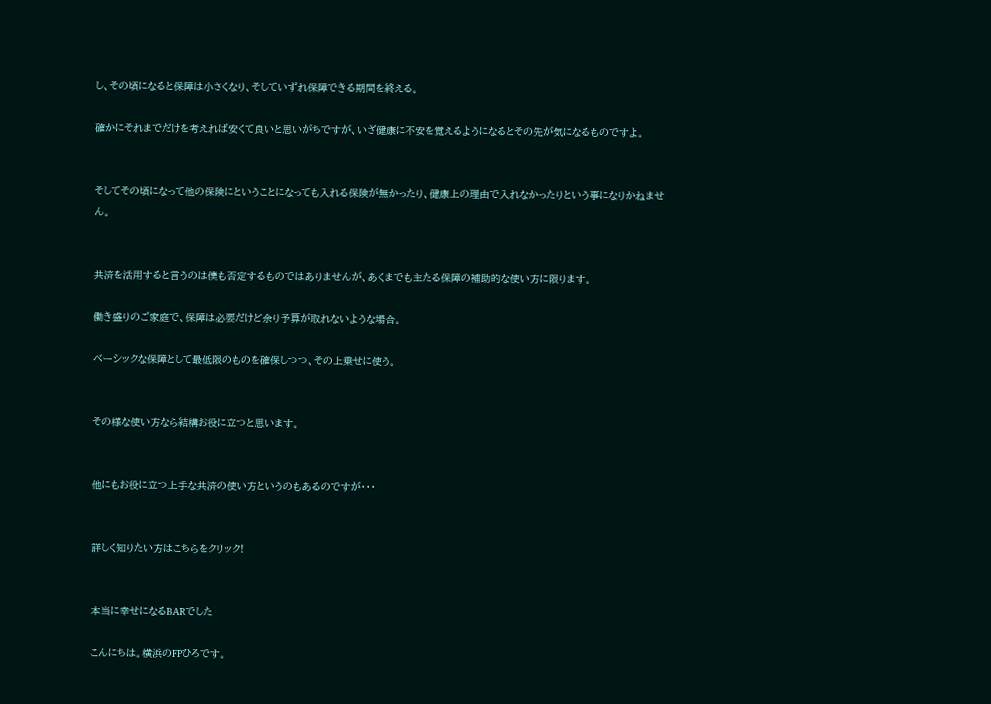し、その頃になると保障は小さくなり、そしていずれ保障できる期間を終える。

確かにそれまでだけを考えれば安くて良いと思いがちですが、いざ健康に不安を覚えるようになるとその先が気になるものですよ。


そしてその頃になって他の保険にということになっても入れる保険が無かったり、健康上の理由で入れなかったりという事になりかねません。


共済を活用すると言うのは僕も否定するものではありませんが、あくまでも主たる保障の補助的な使い方に限ります。

働き盛りのご家庭で、保障は必要だけど余り予算が取れないような場合。

ベーシックな保障として最低限のものを確保しつつ、その上乗せに使う。


その様な使い方なら結構お役に立つと思います。


他にもお役に立つ上手な共済の使い方というのもあるのですが・・・


詳しく知りたい方はこちらをクリック!


本当に幸せになるBARでした

こんにちは。横浜のFPひろです。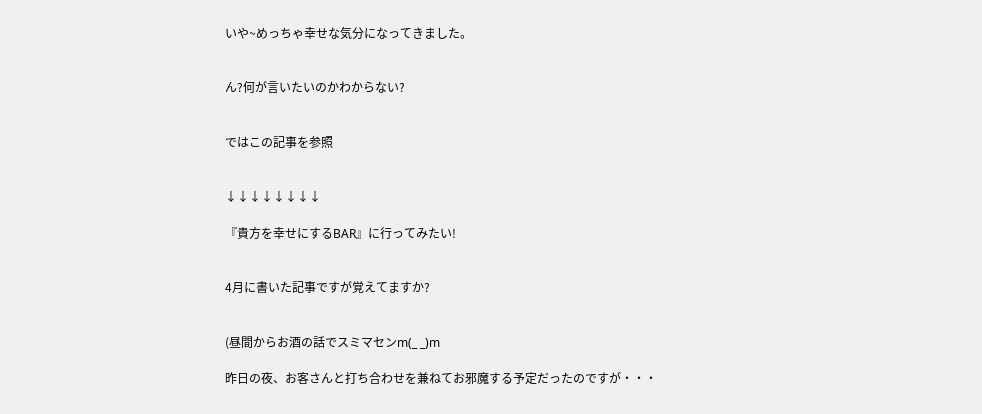いや~めっちゃ幸せな気分になってきました。


ん?何が言いたいのかわからない?


ではこの記事を参照


↓↓↓↓↓↓↓↓

『貴方を幸せにするBAR』に行ってみたい!


4月に書いた記事ですが覚えてますか?


(昼間からお酒の話でスミマセンm(_ _)m

昨日の夜、お客さんと打ち合わせを兼ねてお邪魔する予定だったのですが・・・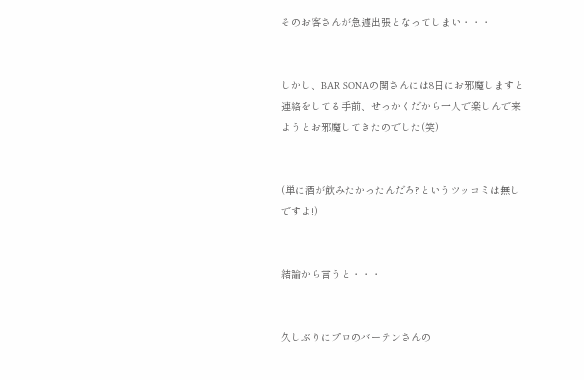そのお客さんが急遽出張となってしまい・・・


しかし、BAR SONAの関さんには8日にお邪魔しますと連絡をしてる手前、せっかくだから一人で楽しんで来ようとお邪魔してきたのでした(笑)


(単に酒が飲みたかったんだろ?というツッコミは無しですよ!)


結論から言うと・・・


久しぶりにプロのバーテンさんの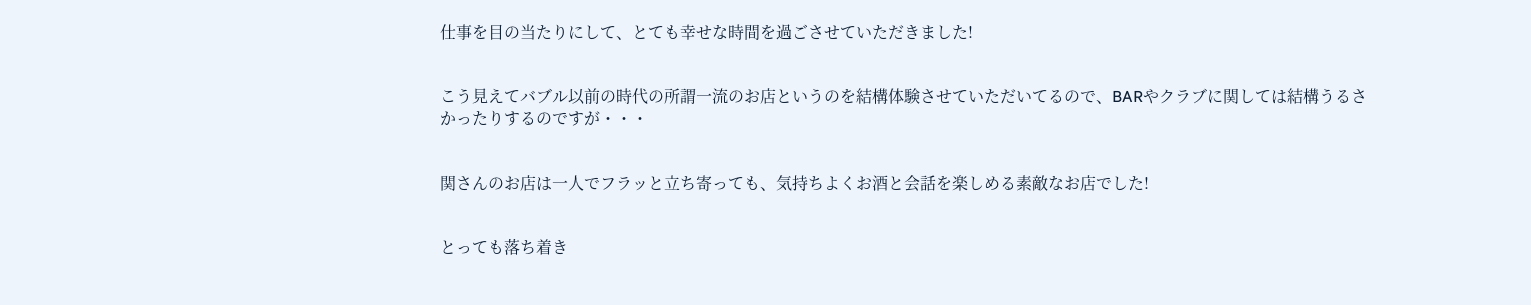仕事を目の当たりにして、とても幸せな時間を過ごさせていただきました!


こう見えてバブル以前の時代の所謂一流のお店というのを結構体験させていただいてるので、BARやクラブに関しては結構うるさかったりするのですが・・・


関さんのお店は一人でフラッと立ち寄っても、気持ちよくお酒と会話を楽しめる素敵なお店でした!


とっても落ち着き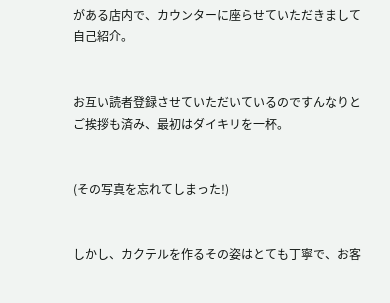がある店内で、カウンターに座らせていただきまして自己紹介。


お互い読者登録させていただいているのですんなりとご挨拶も済み、最初はダイキリを一杯。


(その写真を忘れてしまった!)


しかし、カクテルを作るその姿はとても丁寧で、お客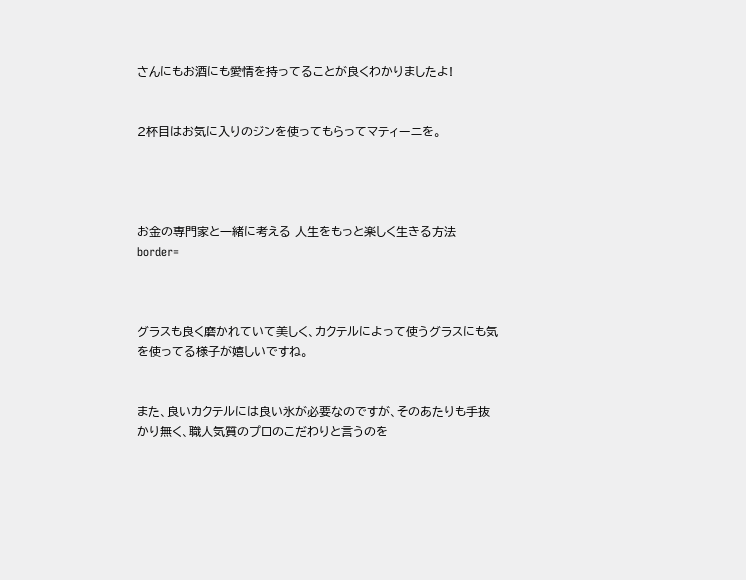さんにもお酒にも愛情を持ってることが良くわかりましたよ!


2杯目はお気に入りのジンを使ってもらってマティーニを。




お金の専門家と一緒に考える 人生をもっと楽しく生きる方法 border=



グラスも良く磨かれていて美しく、カクテルによって使うグラスにも気を使ってる様子が嬉しいですね。


また、良いカクテルには良い氷が必要なのですが、そのあたりも手抜かり無く、職人気質のプロのこだわりと言うのを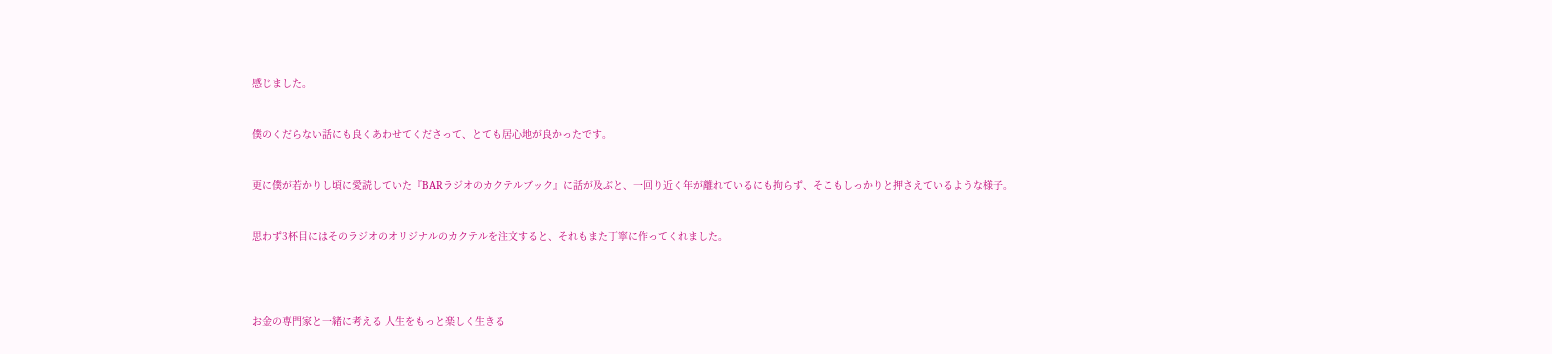感じました。


僕のくだらない話にも良くあわせてくださって、とても居心地が良かったです。


更に僕が若かりし頃に愛読していた『BARラジオのカクテルブック』に話が及ぶと、一回り近く年が離れているにも拘らず、そこもしっかりと押さえているような様子。


思わず3杯目にはそのラジオのオリジナルのカクテルを注文すると、それもまた丁寧に作ってくれました。




お金の専門家と一緒に考える 人生をもっと楽しく生きる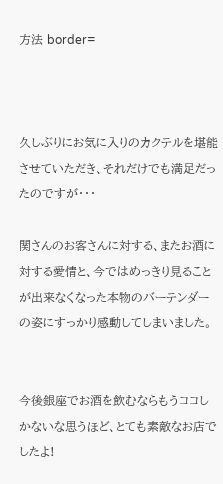方法 border=



久しぶりにお気に入りのカクテルを堪能させていただき、それだけでも満足だったのですが・・・

関さんのお客さんに対する、またお酒に対する愛情と、今ではめっきり見ることが出来なくなった本物のバーテンダーの姿にすっかり感動してしまいました。


今後銀座でお酒を飲むならもうココしかないな思うほど、とても素敵なお店でしたよ!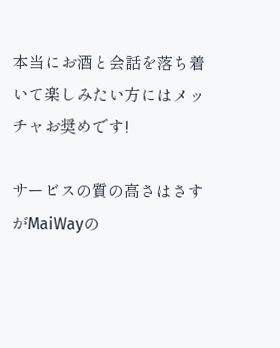本当にお酒と会話を落ち着いて楽しみたい方にはメッチャお奨めです!

サービスの質の高さはさすがMaiWayの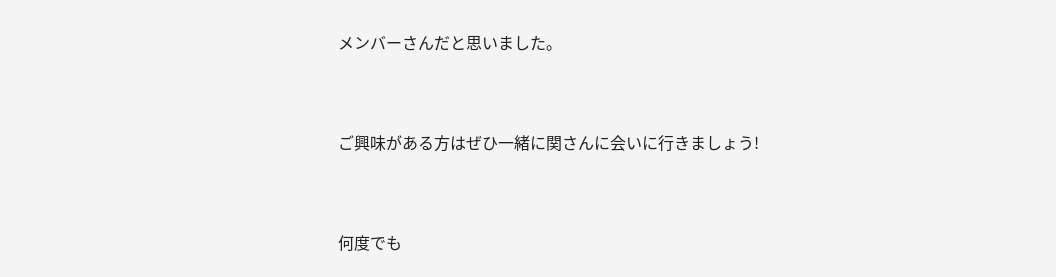メンバーさんだと思いました。


ご興味がある方はぜひ一緒に関さんに会いに行きましょう!


何度でも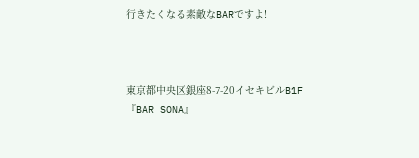行きたくなる素敵なBARですよ!



東京都中央区銀座8-7-20イセキビルB1F
『BAR SONA』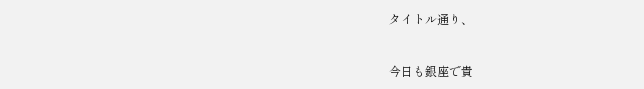タイトル通り、


今日も銀座で貴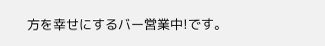方を幸せにするバー営業中!です。